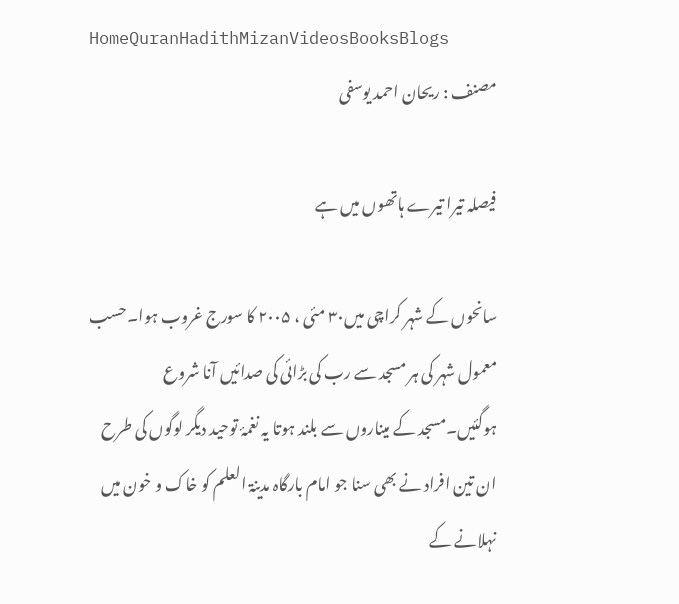HomeQuranHadithMizanVideosBooksBlogs
مصنف : ریحان احمد یوسفی

فیصلہ تیرا تیرے ہاتھوں میں ہے

سانحوں کے شہر کراچی میں۳۰ مئی ، ۲۰۰۵ کا سورج غروب ہوا۔حسب معمول شہر کی ہر مسجد سے رب کی بڑائی کی صدائیں آنا شروع ہوگئیں۔مسجد کے میناروں سے بلند ہوتا یہ نغمۂ توحید دیگر لوگوں کی طرح ان تین افراد نے بھی سنا جو امام بارگاہ مدینۃ العلم کو خاک و خون میں نہلانے کے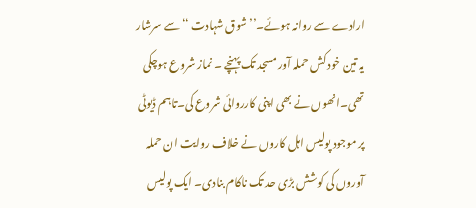ارادے سے روانہ ہوئے۔’’شوق شہادت ‘‘سے سرشار یہ تین خود کش حملہ آور مسجد تک پہنچے ۔ نماز شروع ہوچکی تھی۔انھوں نے بھی اپنی کارروائی شروع کی۔تاہم ڈیوٹی پر موجود پولیس اہل کاروں نے خلاف روایت ان حملہ آوروں کی کوشش بڑی حد تک ناکام بنادی۔ ایک پولیس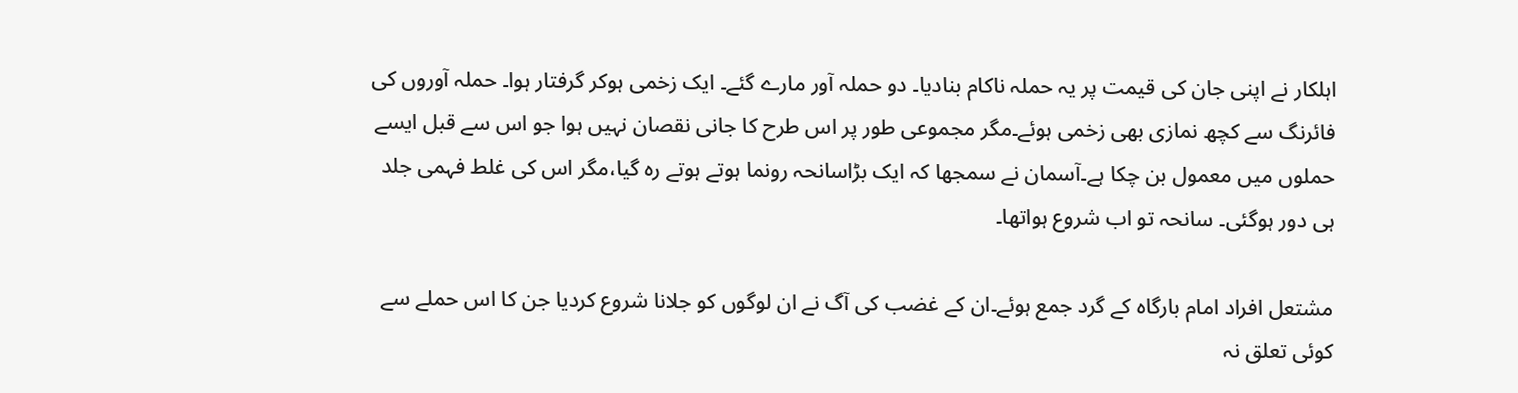اہلکار نے اپنی جان کی قیمت پر یہ حملہ ناکام بنادیا۔ دو حملہ آور مارے گئے۔ ایک زخمی ہوکر گرفتار ہوا۔ حملہ آوروں کی فائرنگ سے کچھ نمازی بھی زخمی ہوئے۔مگر مجموعی طور پر اس طرح کا جانی نقصان نہیں ہوا جو اس سے قبل ایسے حملوں میں معمول بن چکا ہے۔آسمان نے سمجھا کہ ایک بڑاسانحہ رونما ہوتے ہوتے رہ گیا،مگر اس کی غلط فہمی جلد ہی دور ہوگئی۔ سانحہ تو اب شروع ہواتھا۔

مشتعل افراد امام بارگاہ کے گرد جمع ہوئے۔ان کے غضب کی آگ نے ان لوگوں کو جلانا شروع کردیا جن کا اس حملے سے کوئی تعلق نہ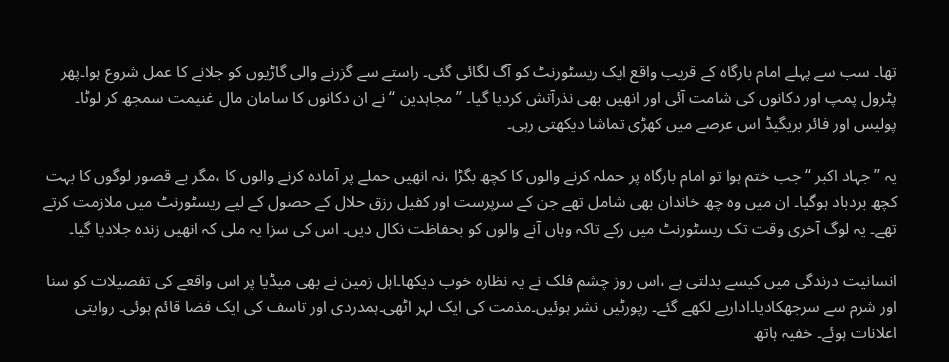تھا۔ سب سے پہلے امام بارگاہ کے قریب واقع ایک ریسٹورنٹ کو آگ لگائی گئی۔ راستے سے گزرنے والی گاڑیوں کو جلانے کا عمل شروع ہوا۔پھر پٹرول پمپ اور دکانوں کی شامت آئی اور انھیں بھی نذرآتش کردیا گیا۔ ’’مجاہدین ‘‘نے ان دکانوں کا سامان مال غنیمت سمجھ کر لوٹا۔ پولیس اور فائر بریگیڈ اس عرصے میں کھڑی تماشا دیکھتی رہی۔

یہ ’’جہاد اکبر ‘‘ جب ختم ہوا تو امام بارگاہ پر حملہ کرنے والوں کا کچھ بگڑا ،نہ انھیں حملے پر آمادہ کرنے والوں کا ،مگر بے قصور لوگوں کا بہت کچھ بردباد ہوگیا۔ ان میں وہ چھ خاندان بھی شامل تھے جن کے سرپرست اور کفیل رزق حلال کے حصول کے لیے ریسٹورنٹ میں ملازمت کرتے تھے۔ یہ لوگ آخری وقت تک ریسٹورنٹ میں رکے تاکہ وہاں آنے والوں کو بحفاظت نکال دیں۔ اس کی سزا یہ ملی کہ انھیں زندہ جلادیا گیا۔

انسانیت درندگی میں کیسے بدلتی ہے ،اس روز چشم فلک نے یہ نظارہ خوب دیکھا۔اہل زمین نے بھی میڈیا پر اس واقعے کی تفصیلات کو سنا اور شرم سے سرجھکادیا۔اداریے لکھے گئے۔ رپورٹیں نشر ہوئیں۔مذمت کی ایک لہر اٹھی۔ہمدردی اور تاسف کی ایک فضا قائم ہوئی۔ روایتی اعلانات ہوئے۔ خفیہ ہاتھ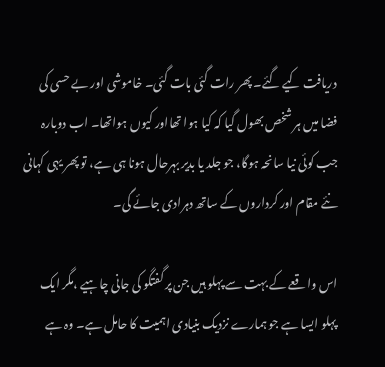دریافت کیے گئے۔ پھر رات گئی بات گئی۔ خاموشی اور بے حسی کی فضا میں ہر شخص بھول گیا کہ کیا ہوا تھااور کیوں ہواتھا۔ اب دوبارہ جب کوئی نیا سانحہ ہوگا، جو جلد یا بدیر بہرحال ہونا ہی ہے، تو پھر یہی کہانی نئے مقام اور کرداروں کے ساتھ دہرادی جائے گی۔

اس واقعے کے بہت سے پہلو ہیں جن پر گفتگو کی جانی چاہیے ،مگر ایک پہلو ایسا ہے جو ہمارے نزدیک بنیادی اہمیت کا حامل ہے۔ وہ ہے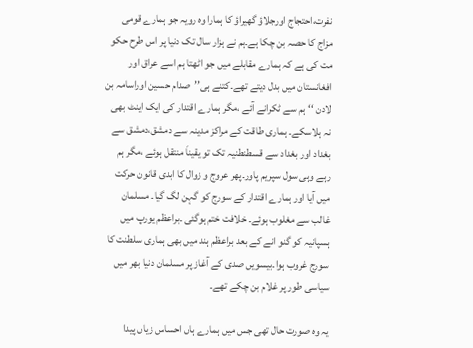نفرت،احتجاج اورجلاؤ گھیراؤ کا ہمارا وہ رویہ جو ہمارے قومی مزاج کا حصہ بن چکا ہے۔ہم نے ہزار سال تک دنیا پر اس طرح حکو مت کی ہے کہ ہمارے مقابلے میں جو اٹھتا ہم اسے عراق اور افغانستان میں بدل دیتے تھے۔کتنے ہی’’صدام حسین اوراسامہ بن لادن ‘‘ہم سے ٹکرانے آئے ،مگر ہمارے اقتدار کی ایک اینٹ بھی نہ ہلاسکے۔ ہماری طاقت کے مراکز مدینہ سے دمشق،دمشق سے بغداد اور بغداد سے قسطنطنیہ تک تو یقیناَ منتقل ہوئے ،مگر ہم رہے وہی سول سپریم پاور۔پھر عروج و زوال کا ابدی قانون حرکت میں آیا اور ہمارے اقتدار کے سورج کو گہن لگ گیا۔ مسلمان غالب سے مغلوب ہوئے۔ خلافت ختم ہوگئی ۔براعظم یورپ میں ہسپانیہ کو گنو انے کے بعد براعظم ہند میں بھی ہماری سلطنت کا سورج غروب ہوا۔بیسویں صدی کے آغاز پر مسلمان دنیا بھر میں سیاسی طور پر غلام بن چکے تھے۔

یہ وہ صورت حال تھی جس میں ہمارے ہاں احساس زیاں پیدا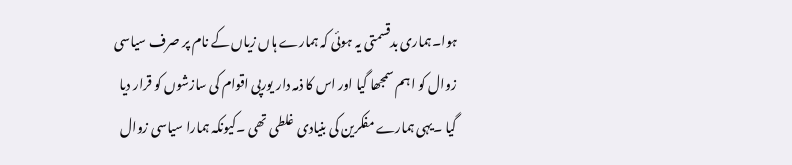ہوا۔ہماری بدقسمتی یہ ہوئی کہ ہمارے ہاں زیاں کے نام پر صرف سیاسی زوال کو اہم سمجھا گیا اور اس کا ذمہ دار یورپی اقوام کی سازشوں کو قرار دیا گیا ۔یہی ہمارے مفکرین کی بنیادی غلطی تھی ۔کیونکہ ہمارا سیاسی زوال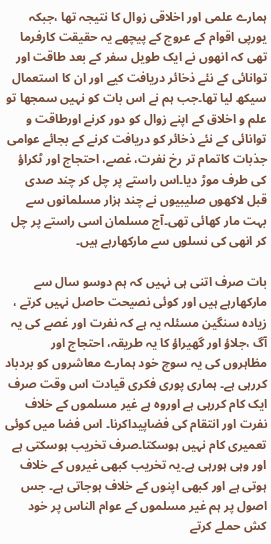ہمارے علمی اور اخلاقی زوال کا نتیجہ تھا ،جبکہ یورپی اقوام کے عروج کے پیچھے یہ حقیقت کارفرما تھی کہ انھوں نے ایک طویل سفر کے بعد طاقت اور توانائی کے نئے ذخائر دریافت کیے اور ان کا استعمال سیکھ لیا تھا۔جب ہم نے اس بات کو نہیں سمجھا تو علم و اخلاق کے اپنے زوال کو دور کرنے اورطاقت و توانائی کے نئے ذخائر کو دریافت کرنے کے بجائے عوامی جذبات کاتمام تر رخ نفرت، غصے، احتجاج اور ٹکراؤ کی طرف موڑ دیا۔اس راستے پر چل کر چند صدی قبل لاکھوں صلیبیوں نے چند ہزار مسلمانوں سے بہت مار کھائی تھی۔آج مسلمان اسی راستے پر چل کر انھی کی نسلوں سے مارکھارہے ہیں۔

بات صرف اتنی ہی نہیں کہ ہم دوسو سال سے مارکھارہے ہیں اور کوئی نصیحت حاصل نہیں کرتے ، زیادہ سنگین مسئلہ یہ ہے کہ نفرت اور غصے کی یہ آگ ،جلاؤ اور گھیراؤ کا یہ طریقہ، احتجاج اور مظاہروں کی یہ سوچ خود ہمارے معاشروں کو بردباد کررہی ہے۔ ہماری پوری فکری قیادت اس وقت صرف ایک کام کررہی ہے اوروہ ہے غیر مسلموں کے خلاف نفرت اور انتقام کی فضاپیداکرنا۔ اس فضا میں کوئی تعمیری کام نہیں ہوسکتا۔صرف تخریب ہوسکتی ہے اور وہی ہورہی ہے۔یہ تخریب کبھی غیروں کے خلاف ہوتی ہے اور کبھی اپنوں کے خلاف ہوجاتی ہے۔ جس اصول پر ہم غیر مسلموں کے عوام الناس پر خود کش حملے کرتے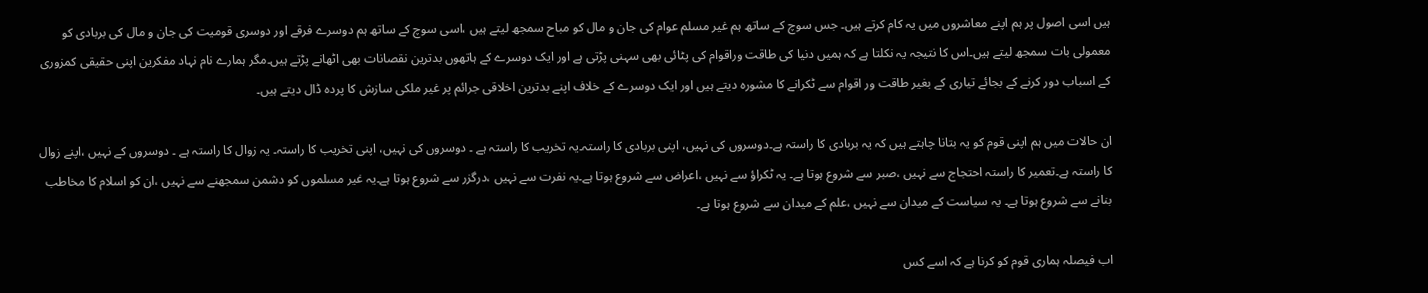ہیں اسی اصول پر ہم اپنے معاشروں میں یہ کام کرتے ہیں۔ جس سوچ کے ساتھ ہم غیر مسلم عوام کی جان و مال کو مباح سمجھ لیتے ہیں ،اسی سوچ کے ساتھ ہم دوسرے فرقے اور دوسری قومیت کی جان و مال کی بربادی کو معمولی بات سمجھ لیتے ہیں۔اس کا نتیجہ یہ نکلتا ہے کہ ہمیں دنیا کی طاقت وراقوام کی پٹائی بھی سہنی پڑتی ہے اور ایک دوسرے کے ہاتھوں بدترین نقصانات بھی اٹھانے پڑتے ہیں۔مگر ہمارے نام نہاد مفکرین اپنی حقیقی کمزوری کے اسباب دور کرنے کے بجائے تیاری کے بغیر طاقت ور اقوام سے ٹکرانے کا مشورہ دیتے ہیں اور ایک دوسرے کے خلاف اپنے بدترین اخلاقی جرائم پر غیر ملکی سازش کا پردہ ڈال دیتے ہیں۔

ان حالات میں ہم اپنی قوم کو یہ بتانا چاہتے ہیں کہ یہ بربادی کا راستہ ہے۔دوسروں کی نہیں، اپنی بربادی کا راستہ۔یہ تخریب کا راستہ ہے ۔ دوسروں کی نہیں، اپنی تخریب کا راستہ۔ یہ زوال کا راستہ ہے ۔ دوسروں کے نہیں ،اپنے زوال کا راستہ ہے۔تعمیر کا راستہ احتجاج سے نہیں ،صبر سے شروع ہوتا ہے۔ یہ ٹکراؤ سے نہیں ،اعراض سے شروع ہوتا ہے۔یہ نفرت سے نہیں ،درگزر سے شروع ہوتا ہے۔یہ غیر مسلموں کو دشمن سمجھنے سے نہیں ،ان کو اسلام کا مخاطب بنانے سے شروع ہوتا ہے۔ یہ سیاست کے میدان سے نہیں ،علم کے میدان سے شروع ہوتا ہے۔

اب فیصلہ ہماری قوم کو کرنا ہے کہ اسے کس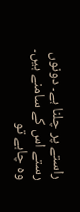راستے پر چلنا ہے۔ دونوں رستے اس کے سامنے ہیں۔ وہ چاہے تو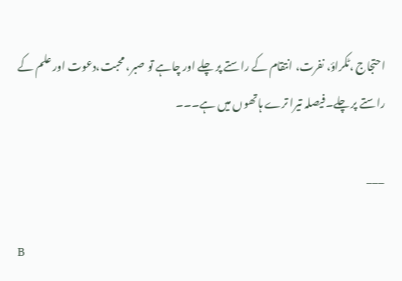احتجاج ،ٹکراؤ، نفرت، انتقام کے راستے پر چلے اور چاہے تو صبر، محبت،دعوت اور علم کے راستے پر چلے۔فیصلہ تیرا ترے ہاتھوں میں ہے۔۔۔

___

B